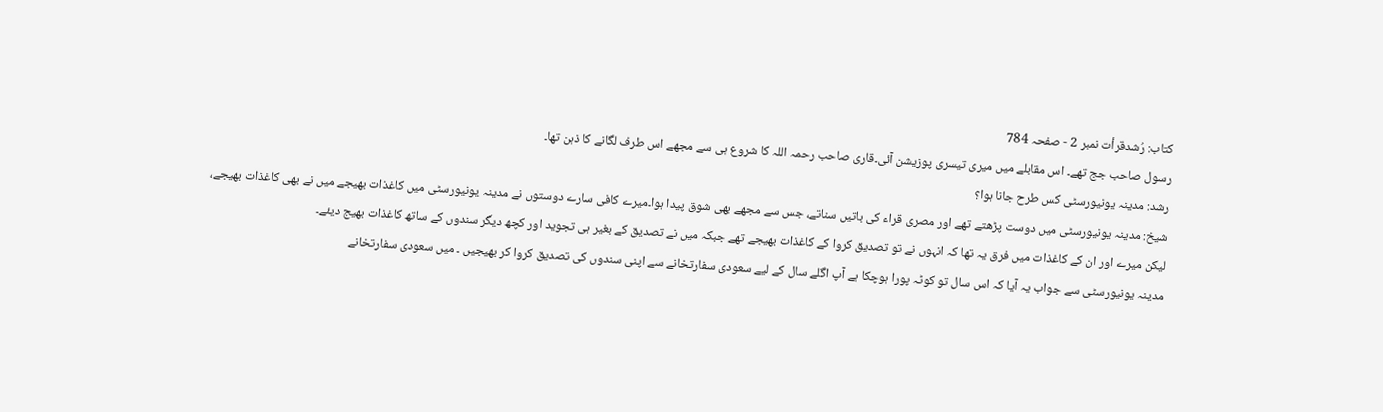کتاب: رُشدقرأت نمبر 2 - صفحہ 784
رسول صاحب جج تھے۔ اس مقابلے میں میری تیسری پوزیشن آئی۔قاری صاحب رحمہ اللہ کا شروع ہی سے مجھے اس طرف لگانے کا ذہن تھا۔
رشد: مدینہ یونیورسٹی کس طرح جانا ہوا؟
شیخ: مدینہ یونیورسٹی میں دوست پڑھتے تھے اور مصری قراء کی باتیں سناتے، جس سے مجھے بھی شوق پیدا ہوا۔میرے کافی سارے دوستوں نے مدینہ یونیورسٹی میں کاغذات بھیجے میں نے بھی کاغذات بھیجے، لیکن میرے اور ان کے کاغذات میں فرق یہ تھا کہ انہوں نے تو تصدیق کروا کے کاغذات بھیجے تھے جبکہ میں نے تصدیق کے بغیر ہی تجوید اور کچھ دیگر سندوں کے ساتھ کاغذات بھیج دیئے۔
مدینہ یونیورسٹی سے جواب یہ آیا کہ اس سال تو کوٹہ پورا ہوچکا ہے آپ اگلے سال کے لیے سعودی سفارتخانے سے اپنی سندوں کی تصدیق کروا کر بھیجیں ۔ میں سعودی سفارتخانے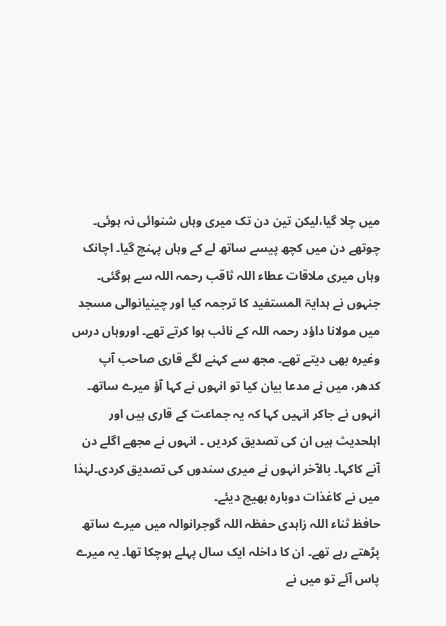میں چلا گیا،لیکن تین دن تک میری وہاں شنوائی نہ ہوئی۔ چوتھے دن میں کچھ پیسے ساتھ لے کے وہاں پہنچ گیا۔ اچانک وہاں میری ملاقات عطاء اللہ ثاقب رحمہ اللہ سے ہوگئی۔ جنہوں نے ہدایۃ المستفید کا ترجمہ کیا اور چینیانوالی مسجد میں مولانا داؤد رحمہ اللہ کے نائب ہوا کرتے تھے۔ اوروہاں درس وغیرہ بھی دیتے تھے۔ مجھ سے کہنے لگے قاری صاحب آپ کدھر، میں نے مدعا بیان کیا تو انہوں نے کہا آؤ میرے ساتھ۔ انہوں نے جاکر انہیں کہا کہ یہ جماعت کے قاری ہیں اور اہلحدیث ہیں ان کی تصدیق کردیں ۔ انہوں نے مجھے اگلے دن آنے کاکہا۔ بالآخر انہوں نے میری سندوں کی تصدیق کردی۔لہٰذا میں نے کاغذات دوبارہ بھیج دیئے۔
حافظ ثناء اللہ زاہدی حفظہ اللہ گوجرانوالہ میں میرے ساتھ پڑھتے رہے تھے۔ ان کا داخلہ ایک سال پہلے ہوچکا تھا۔ یہ میرے پاس آئے تو میں نے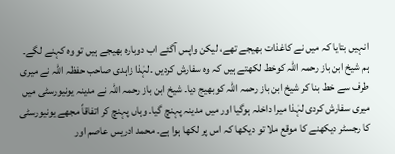انہیں بتایا کہ میں نے کاغذات بھیجے تھے، لیکن واپس آگئے اب دوبارہ بھیجے ہیں تو وہ کہنے لگے۔ ہم شیخ ابن باز رحمہ اللہ کوخط لکھتے ہیں کہ وہ سفارش کردیں ۔لہٰذا زاہدی صاحب حفظہ اللہ نے میری طرف سے خط بنا کر شیخ ابن باز رحمہ اللہ کوبھیج دیا۔ شیخ ابن باز رحمہ اللہ نے مدینہ یونیورسٹی میں میری سفارش کردی لہٰذا میرا داخلہ ہوگیا اور میں مدینہ پہنچ گیا۔ وہاں پہنچ کر اتفاقاً مجھے یونیورسٹی کا رجسٹر دیکھنے کا موقع ملا تو دیکھا کہ اس پر لکھا ہوا ہے۔ محمد ادریس عاصم اور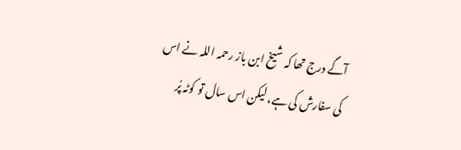آگے درج تھا کہ شیخ ابن باز رحمہ اللہ نے اس کی سفارش کی ہے، لیکن اس سال تو کوٹہ پُر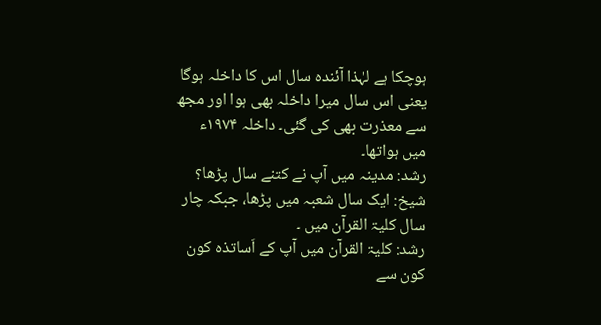ہوچکا ہے لہٰذا آئندہ سال اس کا داخلہ ہوگا یعنی اس سال میرا داخلہ بھی ہوا اور مجھ سے معذرت بھی کی گئی۔ داخلہ ۱۹۷۴ء میں ہواتھا۔
رشد: مدینہ میں آپ نے کتنے سال پڑھا؟
شیخ: ایک سال شعبہ میں پڑھا، جبکہ چار سال کلیۃ القرآن میں ۔
رشد: کلیۃ القرآن میں آپ کے اَساتذہ کون کون سے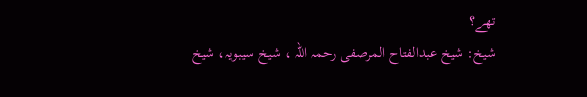تھے؟
شیخ: شیخ عبدالفتاح المرصفی رحمہ اللہ ، شیخ سیبویہ، شیخ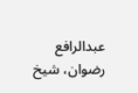عبدالرافع رضوان، شیخ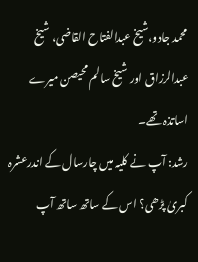محمد جادو،شیخ عبدالفتاح القاضی، شیخ عبدالرزاق اور شیخ سالم محیصن میرے اساتذہ تھے۔
رشد: آپ نے کلیہ میں چارسال کے اندرعشرہ کبریٰ پڑھی؟ اس کے ساتھ ساتھ آپ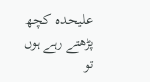علیحدہ کچھ پڑھتے رہے ہوں تو